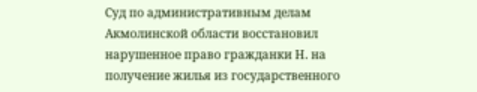Суд по административным делам Акмолинской области восстановил нарушенное право гражданки Н. на получение жилья из государственного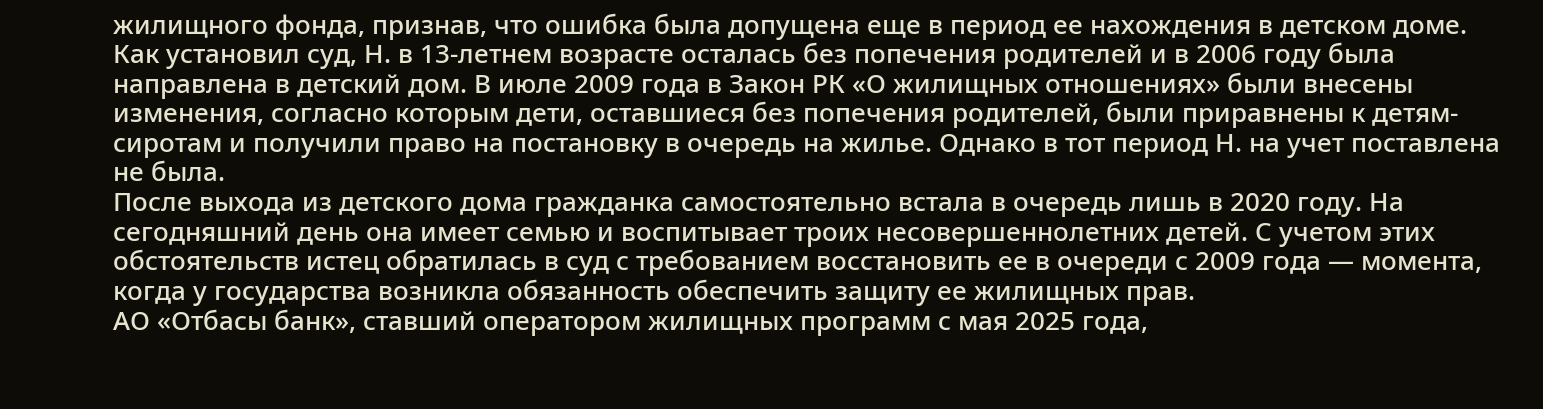жилищного фонда, признав, что ошибка была допущена еще в период ее нахождения в детском доме.
Как установил суд, Н. в 13-летнем возрасте осталась без попечения родителей и в 2006 году была направлена в детский дом. В июле 2009 года в Закон РК «О жилищных отношениях» были внесены изменения, согласно которым дети, оставшиеся без попечения родителей, были приравнены к детям-сиротам и получили право на постановку в очередь на жилье. Однако в тот период Н. на учет поставлена не была.
После выхода из детского дома гражданка самостоятельно встала в очередь лишь в 2020 году. На сегодняшний день она имеет семью и воспитывает троих несовершеннолетних детей. С учетом этих обстоятельств истец обратилась в суд с требованием восстановить ее в очереди с 2009 года — момента, когда у государства возникла обязанность обеспечить защиту ее жилищных прав.
АО «Отбасы банк», ставший оператором жилищных программ с мая 2025 года,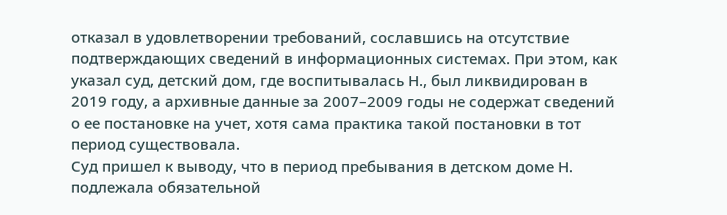отказал в удовлетворении требований, сославшись на отсутствие подтверждающих сведений в информационных системах. При этом, как указал суд, детский дом, где воспитывалась Н., был ликвидирован в 2019 году, а архивные данные за 2007–2009 годы не содержат сведений о ее постановке на учет, хотя сама практика такой постановки в тот период существовала.
Суд пришел к выводу, что в период пребывания в детском доме Н. подлежала обязательной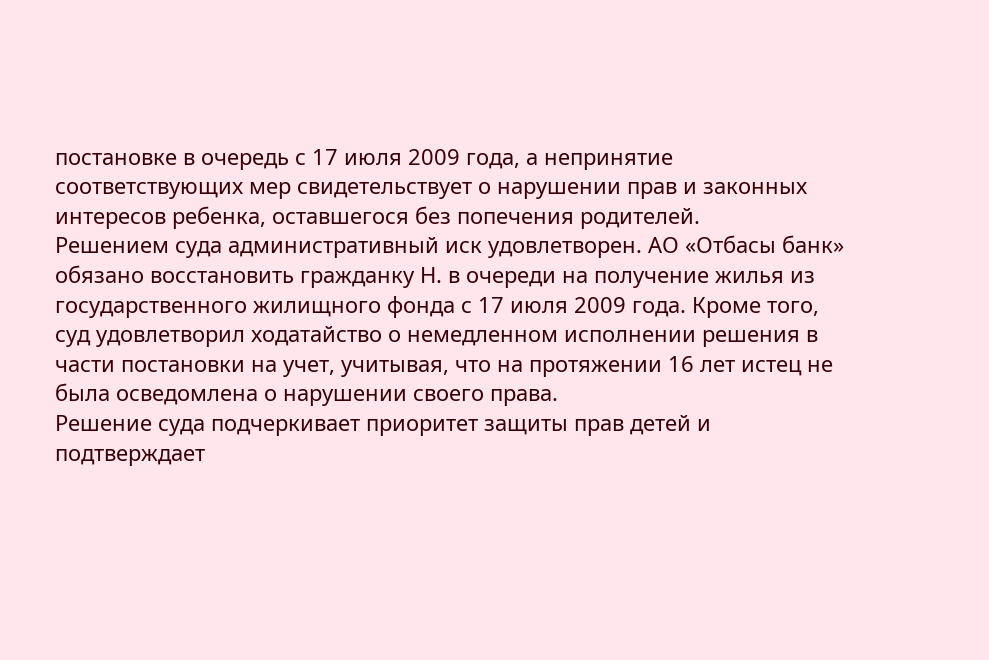постановке в очередь с 17 июля 2009 года, а непринятие соответствующих мер свидетельствует о нарушении прав и законных интересов ребенка, оставшегося без попечения родителей.
Решением суда административный иск удовлетворен. АО «Отбасы банк» обязано восстановить гражданку Н. в очереди на получение жилья из государственного жилищного фонда с 17 июля 2009 года. Кроме того, суд удовлетворил ходатайство о немедленном исполнении решения в части постановки на учет, учитывая, что на протяжении 16 лет истец не была осведомлена о нарушении своего права.
Решение суда подчеркивает приоритет защиты прав детей и подтверждает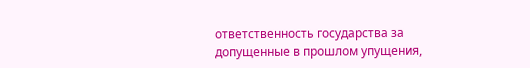ответственность государства за допущенные в прошлом упущения,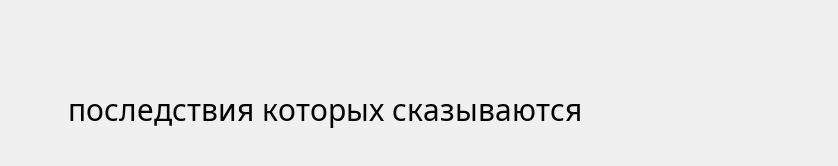последствия которых сказываются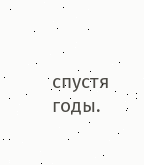спустя годы.